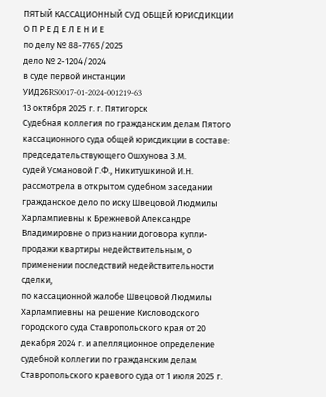ПЯТЫЙ КАССАЦИОННЫЙ СУД ОБЩЕЙ ЮРИСДИКЦИИ
О П Р Е Д Е Л Е Н И Е
по делу № 88-7765/2025
дело № 2-1204/2024
в суде первой инстанции
УИД26RS0017-01-2024-001219-63
13 октября 2025 г. г. Пятигорск
Судебная коллегия по гражданским делам Пятого кассационного суда общей юрисдикции в составе:
председательствующего Ошхунова З.М.
судей Усмановой Г.Ф., Никитушкиной И.Н.
рассмотрела в открытом судебном заседании гражданское дело по иску Швецовой Людмилы Харлампиевны к Брежневой Александре Владимировне о признании договора купли-продажи квартиры недействительным, о применении последствий недействительности сделки,
по кассационной жалобе Швецовой Людмилы Харлампиевны на решение Кисловодского городского суда Ставропольского края от 20 декабря 2024 г. и апелляционное определение судебной коллегии по гражданским делам Ставропольского краевого суда от 1 июля 2025 г.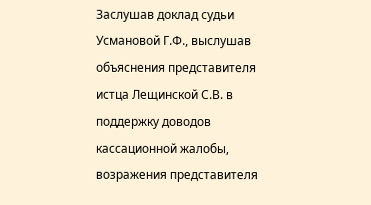Заслушав доклад судьи Усмановой Г.Ф., выслушав объяснения представителя истца Лещинской С.В. в поддержку доводов кассационной жалобы, возражения представителя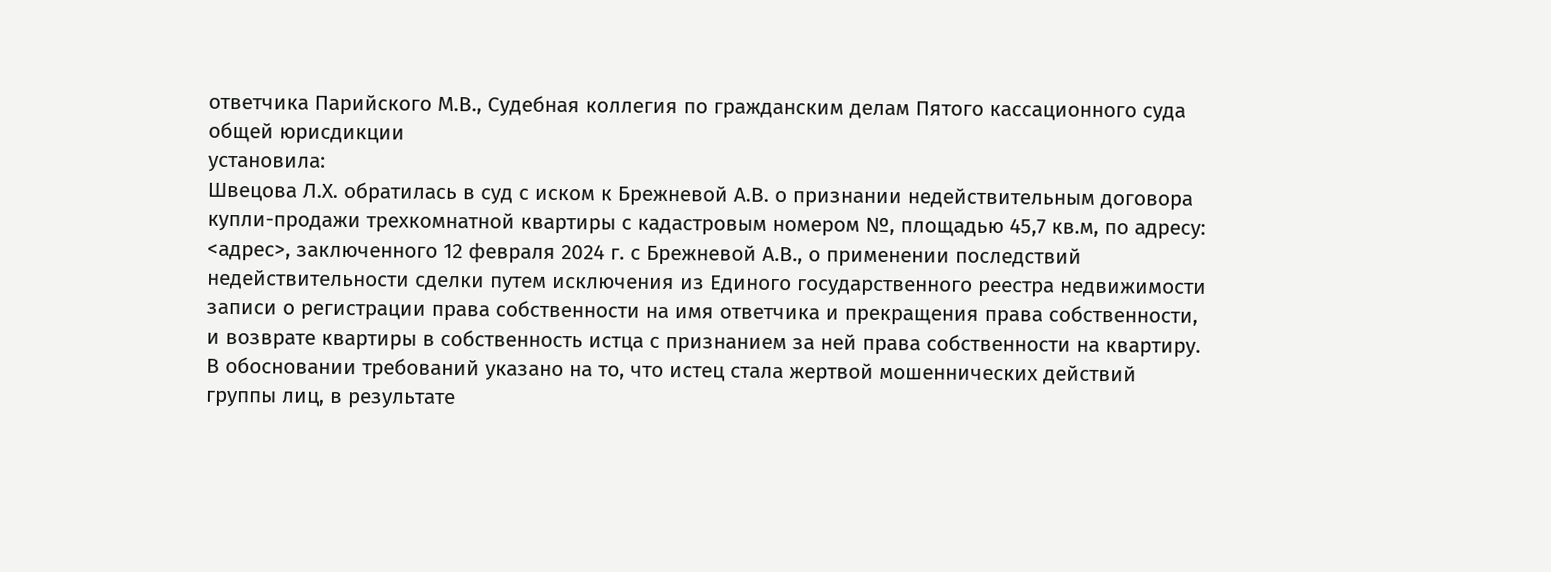ответчика Парийского М.В., Судебная коллегия по гражданским делам Пятого кассационного суда общей юрисдикции
установила:
Швецова Л.Х. обратилась в суд с иском к Брежневой А.В. о признании недействительным договора купли-продажи трехкомнатной квартиры с кадастровым номером №, площадью 45,7 кв.м, по адресу: <адрес>, заключенного 12 февраля 2024 г. с Брежневой А.В., о применении последствий недействительности сделки путем исключения из Единого государственного реестра недвижимости записи о регистрации права собственности на имя ответчика и прекращения права собственности, и возврате квартиры в собственность истца с признанием за ней права собственности на квартиру. В обосновании требований указано на то, что истец стала жертвой мошеннических действий группы лиц, в результате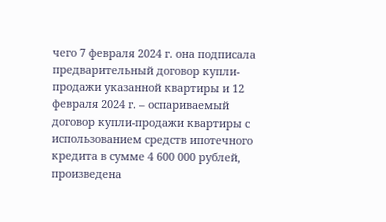чего 7 февраля 2024 г. она подписала предварительный договор купли-продажи указанной квартиры и 12 февраля 2024 г. – оспариваемый договор купли-продажи квартиры с использованием средств ипотечного кредита в сумме 4 600 000 рублей, произведена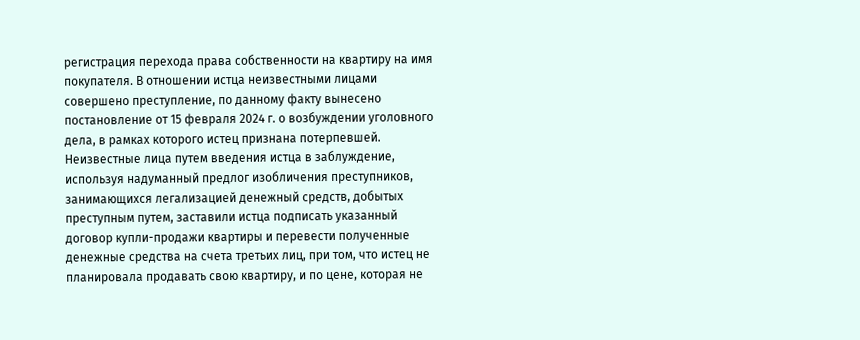регистрация перехода права собственности на квартиру на имя покупателя. В отношении истца неизвестными лицами совершено преступление, по данному факту вынесено постановление от 15 февраля 2024 г. о возбуждении уголовного дела, в рамках которого истец признана потерпевшей. Неизвестные лица путем введения истца в заблуждение, используя надуманный предлог изобличения преступников, занимающихся легализацией денежный средств, добытых преступным путем, заставили истца подписать указанный договор купли-продажи квартиры и перевести полученные денежные средства на счета третьих лиц, при том, что истец не планировала продавать свою квартиру, и по цене, которая не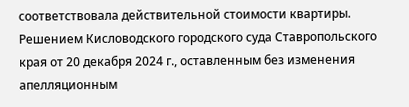соответствовала действительной стоимости квартиры.
Решением Кисловодского городского суда Ставропольского края от 20 декабря 2024 г., оставленным без изменения апелляционным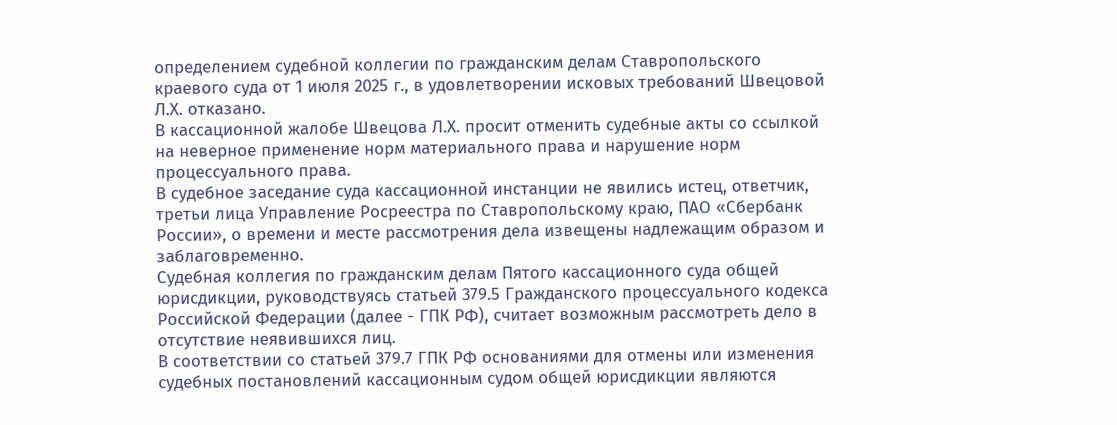определением судебной коллегии по гражданским делам Ставропольского краевого суда от 1 июля 2025 г., в удовлетворении исковых требований Швецовой Л.Х. отказано.
В кассационной жалобе Швецова Л.Х. просит отменить судебные акты со ссылкой на неверное применение норм материального права и нарушение норм процессуального права.
В судебное заседание суда кассационной инстанции не явились истец, ответчик, третьи лица Управление Росреестра по Ставропольскому краю, ПАО «Сбербанк России», о времени и месте рассмотрения дела извещены надлежащим образом и заблаговременно.
Судебная коллегия по гражданским делам Пятого кассационного суда общей юрисдикции, руководствуясь статьей 379.5 Гражданского процессуального кодекса Российской Федерации (далее - ГПК РФ), считает возможным рассмотреть дело в отсутствие неявившихся лиц.
В соответствии со статьей 379.7 ГПК РФ основаниями для отмены или изменения судебных постановлений кассационным судом общей юрисдикции являются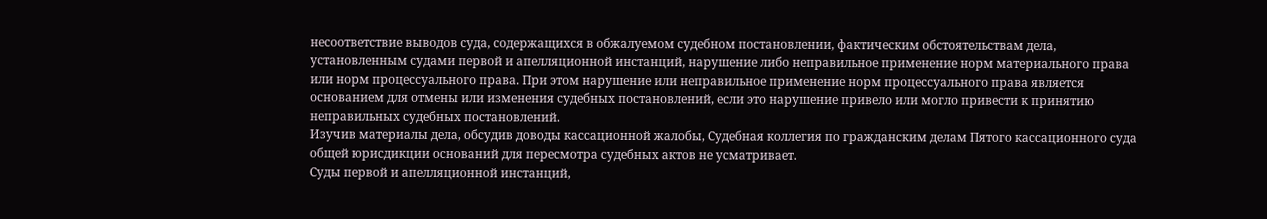несоответствие выводов суда, содержащихся в обжалуемом судебном постановлении, фактическим обстоятельствам дела, установленным судами первой и апелляционной инстанций, нарушение либо неправильное применение норм материального права или норм процессуального права. При этом нарушение или неправильное применение норм процессуального права является основанием для отмены или изменения судебных постановлений, если это нарушение привело или могло привести к принятию неправильных судебных постановлений.
Изучив материалы дела, обсудив доводы кассационной жалобы, Судебная коллегия по гражданским делам Пятого кассационного суда общей юрисдикции оснований для пересмотра судебных актов не усматривает.
Суды первой и апелляционной инстанций,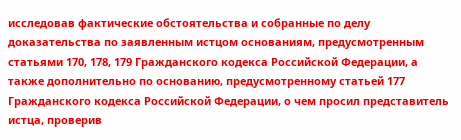исследовав фактические обстоятельства и собранные по делу доказательства по заявленным истцом основаниям, предусмотренным статьями 170, 178, 179 Гражданского кодекса Российской Федерации, а также дополнительно по основанию, предусмотренному статьей 177 Гражданского кодекса Российской Федерации, о чем просил представитель истца, проверив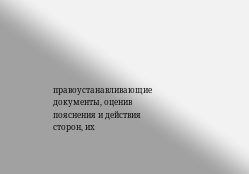правоустанавливающие документы, оценив пояснения и действия сторон, их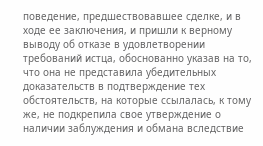поведение, предшествовавшее сделке, и в ходе ее заключения, и пришли к верному выводу об отказе в удовлетворении требований истца, обоснованно указав на то, что она не представила убедительных доказательств в подтверждение тех обстоятельств, на которые ссылалась, к тому же, не подкрепила свое утверждение о наличии заблуждения и обмана вследствие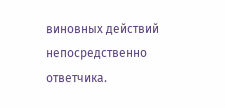виновных действий непосредственно ответчика.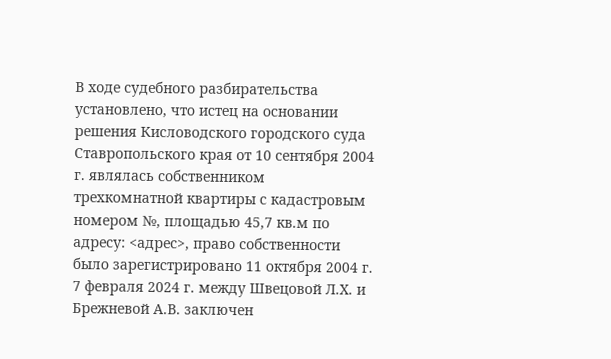В ходе судебного разбирательства установлено, что истец на основании решения Кисловодского городского суда Ставропольского края от 10 сентября 2004 г. являлась собственником трехкомнатной квартиры с кадастровым номером №, площадью 45,7 кв.м по адресу: <адрес>, право собственности было зарегистрировано 11 октября 2004 г.
7 февраля 2024 г. между Швецовой Л.Х. и Брежневой А.В. заключен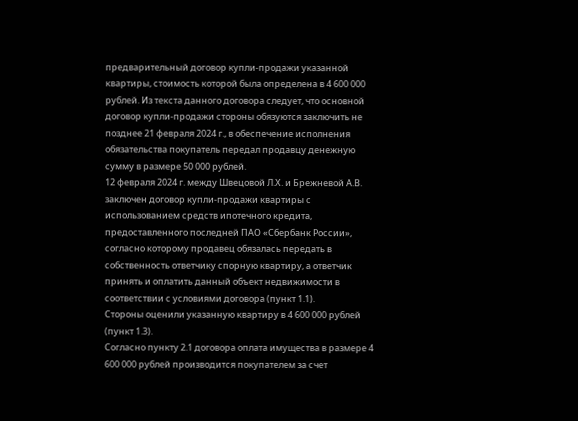предварительный договор купли-продажи указанной квартиры, стоимость которой была определена в 4 600 000 рублей. Из текста данного договора следует, что основной договор купли-продажи стороны обязуются заключить не позднее 21 февраля 2024 г., в обеспечение исполнения обязательства покупатель передал продавцу денежную сумму в размере 50 000 рублей.
12 февраля 2024 г. между Швецовой Л.Х. и Брежневой А.В. заключен договор купли-продажи квартиры с использованием средств ипотечного кредита, предоставленного последней ПАО «Сбербанк России», согласно которому продавец обязалась передать в собственность ответчику спорную квартиру, а ответчик принять и оплатить данный объект недвижимости в соответствии с условиями договора (пункт 1.1).
Стороны оценили указанную квартиру в 4 600 000 рублей (пункт 1.3).
Согласно пункту 2.1 договора оплата имущества в размере 4 600 000 рублей производится покупателем за счет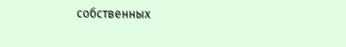собственных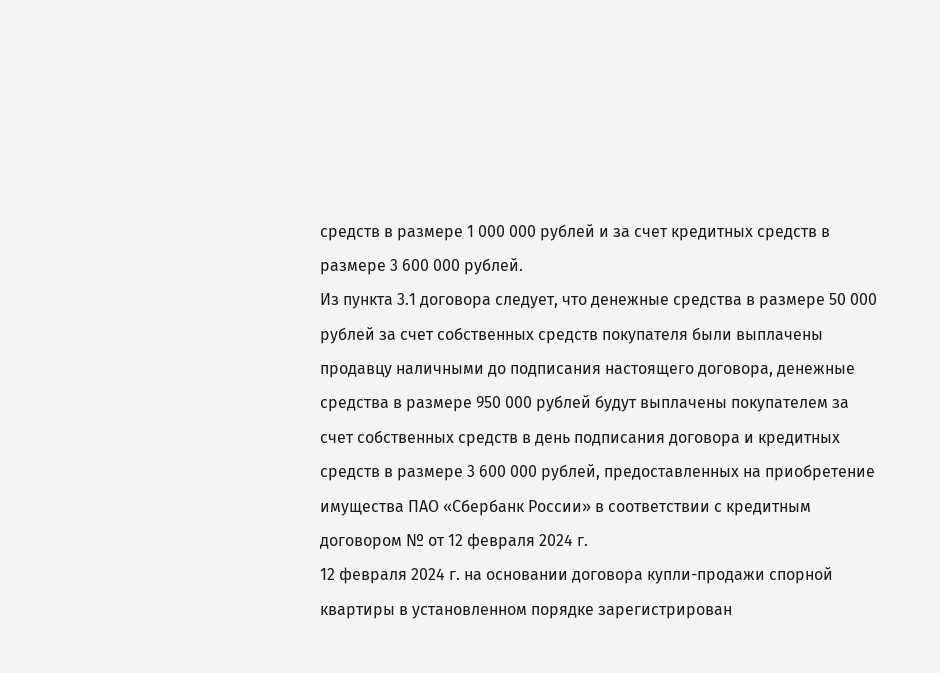средств в размере 1 000 000 рублей и за счет кредитных средств в размере 3 600 000 рублей.
Из пункта 3.1 договора следует, что денежные средства в размере 50 000 рублей за счет собственных средств покупателя были выплачены продавцу наличными до подписания настоящего договора, денежные средства в размере 950 000 рублей будут выплачены покупателем за счет собственных средств в день подписания договора и кредитных средств в размере 3 600 000 рублей, предоставленных на приобретение имущества ПАО «Сбербанк России» в соответствии с кредитным договором № от 12 февраля 2024 г.
12 февраля 2024 г. на основании договора купли-продажи спорной квартиры в установленном порядке зарегистрирован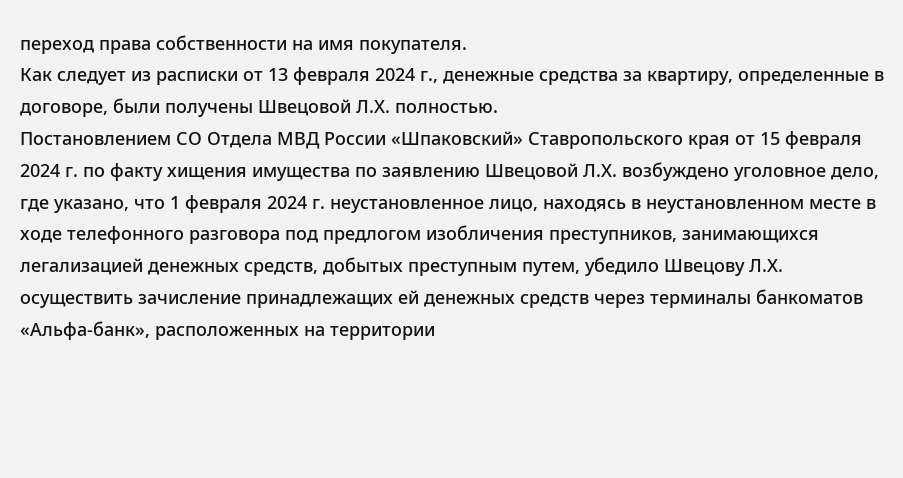переход права собственности на имя покупателя.
Как следует из расписки от 13 февраля 2024 г., денежные средства за квартиру, определенные в договоре, были получены Швецовой Л.Х. полностью.
Постановлением СО Отдела МВД России «Шпаковский» Ставропольского края от 15 февраля 2024 г. по факту хищения имущества по заявлению Швецовой Л.Х. возбуждено уголовное дело, где указано, что 1 февраля 2024 г. неустановленное лицо, находясь в неустановленном месте в ходе телефонного разговора под предлогом изобличения преступников, занимающихся легализацией денежных средств, добытых преступным путем, убедило Швецову Л.Х. осуществить зачисление принадлежащих ей денежных средств через терминалы банкоматов «Альфа-банк», расположенных на территории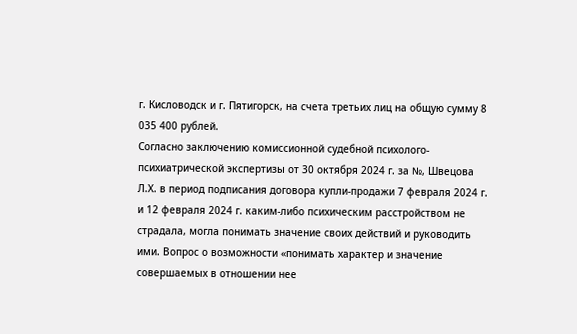г. Кисловодск и г. Пятигорск, на счета третьих лиц на общую сумму 8 035 400 рублей.
Согласно заключению комиссионной судебной психолого-психиатрической экспертизы от 30 октября 2024 г. за №, Швецова Л.Х. в период подписания договора купли-продажи 7 февраля 2024 г. и 12 февраля 2024 г. каким-либо психическим расстройством не страдала, могла понимать значение своих действий и руководить ими. Вопрос о возможности «понимать характер и значение совершаемых в отношении нее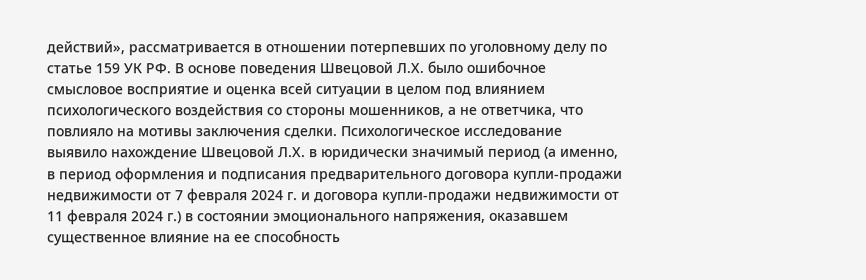действий», рассматривается в отношении потерпевших по уголовному делу по статье 159 УК РФ. В основе поведения Швецовой Л.Х. было ошибочное смысловое восприятие и оценка всей ситуации в целом под влиянием психологического воздействия со стороны мошенников, а не ответчика, что повлияло на мотивы заключения сделки. Психологическое исследование выявило нахождение Швецовой Л.Х. в юридически значимый период (а именно, в период оформления и подписания предварительного договора купли-продажи недвижимости от 7 февраля 2024 г. и договора купли-продажи недвижимости от 11 февраля 2024 г.) в состоянии эмоционального напряжения, оказавшем существенное влияние на ее способность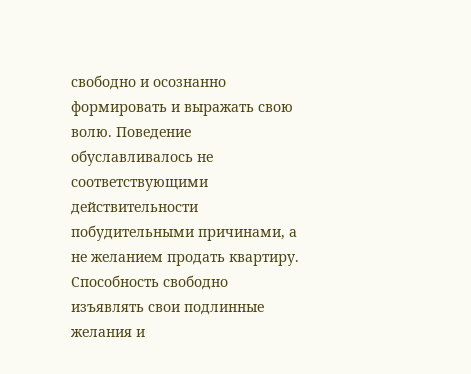свободно и осознанно формировать и выражать свою волю. Поведение обуславливалось не соответствующими действительности побудительными причинами, а не желанием продать квартиру. Способность свободно изъявлять свои подлинные желания и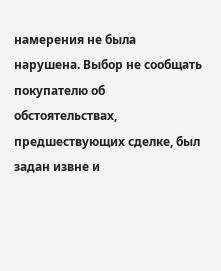намерения не была нарушена. Выбор не сообщать покупателю об обстоятельствах, предшествующих сделке, был задан извне и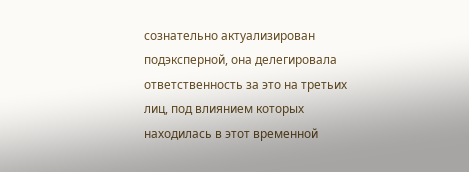сознательно актуализирован подэксперной, она делегировала ответственность за это на третьих лиц, под влиянием которых находилась в этот временной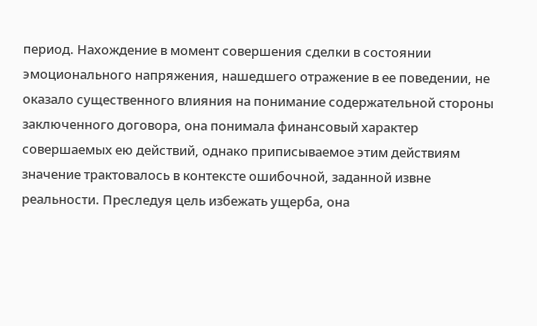период. Нахождение в момент совершения сделки в состоянии эмоционального напряжения, нашедшего отражение в ее поведении, не оказало существенного влияния на понимание содержательной стороны заключенного договора, она понимала финансовый характер совершаемых ею действий, однако приписываемое этим действиям значение трактовалось в контексте ошибочной, заданной извне реальности. Преследуя цель избежать ущерба, она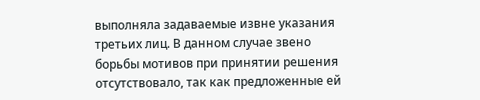выполняла задаваемые извне указания третьих лиц. В данном случае звено борьбы мотивов при принятии решения отсутствовало, так как предложенные ей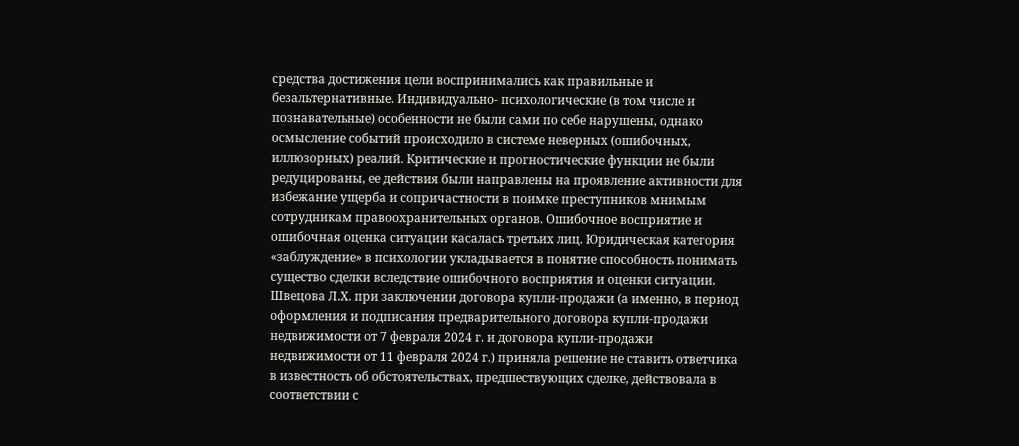средства достижения цели воспринимались как правильные и безальтернативные. Индивидуально- психологические (в том числе и познавательные) особенности не были сами по себе нарушены, однако осмысление событий происходило в системе неверных (ошибочных, иллюзорных) реалий. Критические и прогностические функции не были редуцированы, ее действия были направлены на проявление активности для избежание ущерба и сопричастности в поимке преступников мнимым сотрудникам правоохранительных органов. Ошибочное восприятие и ошибочная оценка ситуации касалась третьих лиц. Юридическая категория «заблуждение» в психологии укладывается в понятие способность понимать существо сделки вследствие ошибочного восприятия и оценки ситуации. Швецова Л.Х. при заключении договора купли-продажи (а именно, в период оформления и подписания предварительного договора купли-продажи недвижимости от 7 февраля 2024 г. и договора купли-продажи недвижимости от 11 февраля 2024 г.) приняла решение не ставить ответчика в известность об обстоятельствах, предшествующих сделке, действовала в соответствии с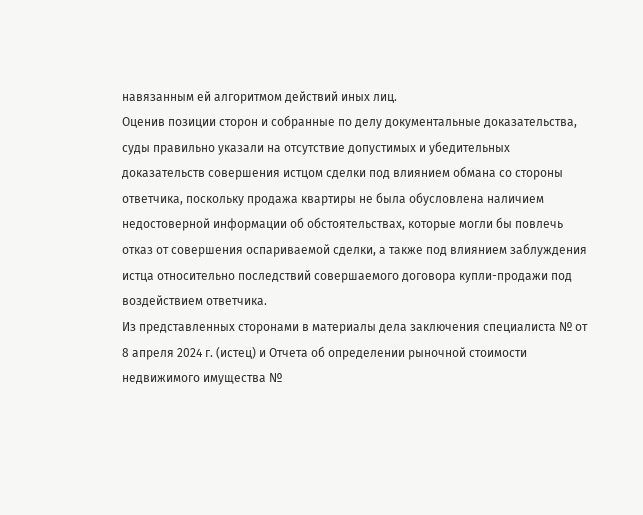навязанным ей алгоритмом действий иных лиц.
Оценив позиции сторон и собранные по делу документальные доказательства, суды правильно указали на отсутствие допустимых и убедительных доказательств совершения истцом сделки под влиянием обмана со стороны ответчика, поскольку продажа квартиры не была обусловлена наличием недостоверной информации об обстоятельствах, которые могли бы повлечь отказ от совершения оспариваемой сделки, а также под влиянием заблуждения истца относительно последствий совершаемого договора купли-продажи под воздействием ответчика.
Из представленных сторонами в материалы дела заключения специалиста № от 8 апреля 2024 г. (истец) и Отчета об определении рыночной стоимости недвижимого имущества №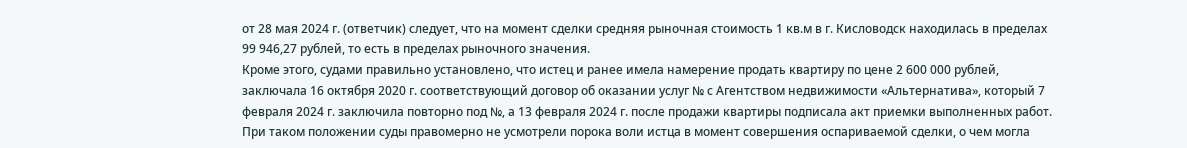от 28 мая 2024 г. (ответчик) следует, что на момент сделки средняя рыночная стоимость 1 кв.м в г. Кисловодск находилась в пределах 99 946,27 рублей, то есть в пределах рыночного значения.
Кроме этого, судами правильно установлено, что истец и ранее имела намерение продать квартиру по цене 2 600 000 рублей, заключала 16 октября 2020 г. соответствующий договор об оказании услуг № с Агентством недвижимости «Альтернатива», который 7 февраля 2024 г. заключила повторно под №, а 13 февраля 2024 г. после продажи квартиры подписала акт приемки выполненных работ.
При таком положении суды правомерно не усмотрели порока воли истца в момент совершения оспариваемой сделки, о чем могла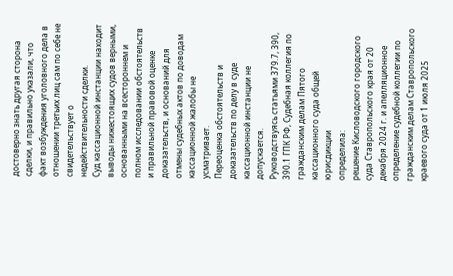достоверно знать другая сторона сделки, и правильно указали, что факт возбуждения уголовного дела в отношении третьих лиц сам по себе не свидетельствует о недействительности сделки.
Суд кассационной инстанции находит выводы нижестоящих судов верными, основанными на всестороннем и полном исследовании обстоятельств и правильной правовой оценке доказательств, и оснований для отмены судебных актов по доводам кассационной жалобы не усматривает.
Переоценка обстоятельств и доказательств по делу в суде кассационной инстанции не допускается.
Руководствуясь статьями 379.7, 390, 390.1 ГПК РФ, Судебная коллегия по гражданским делам Пятого кассационного суда общей юрисдикции
определила:
решение Кисловодского городского суда Ставропольского края от 20 декабря 2024 г. и апелляционное определение судебной коллегии по гражданским делам Ставропольского краевого суда от 1 июля 2025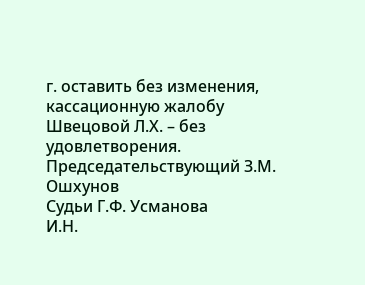г. оставить без изменения, кассационную жалобу Швецовой Л.Х. – без удовлетворения.
Председательствующий З.М. Ошхунов
Судьи Г.Ф. Усманова
И.Н.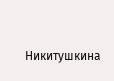Никитушкина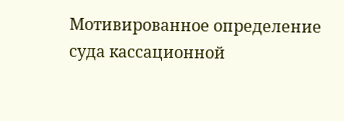Мотивированное определение суда кассационной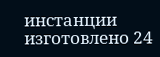инстанции изготовлено 24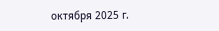октября 2025 г.